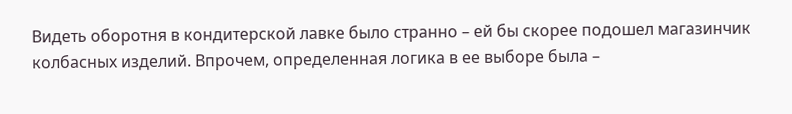Видеть оборотня в кондитерской лавке было странно – ей бы скорее подошел магазинчик колбасных изделий. Впрочем, определенная логика в ее выборе была –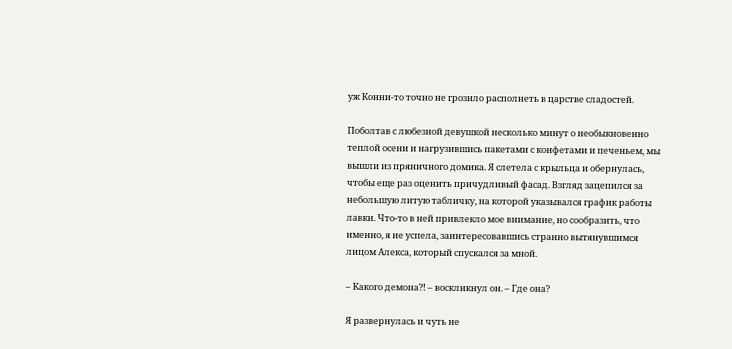уж Конни-то точно не грозило располнеть в царстве сладостей.

Поболтав с любезной девушкой несколько минут о необыкновенно теплой осени и нагрузившись пакетами с конфетами и печеньем, мы вышли из пряничного домика. Я слетела с крыльца и обернулась, чтобы еще раз оценить причудливый фасад. Взгляд зацепился за небольшую литую табличку, на которой указывался график работы лавки. Что-то в ней привлекло мое внимание, но сообразить, что именно, я не успела, заинтересовавшись странно вытянувшимся лицом Алекса, который спускался за мной.

– Какого демона?! – воскликнул он. – Где она?

Я развернулась и чуть не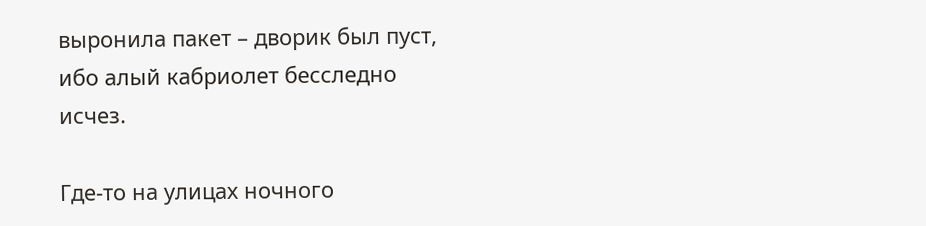выронила пакет – дворик был пуст, ибо алый кабриолет бесследно исчез.

Где-то на улицах ночного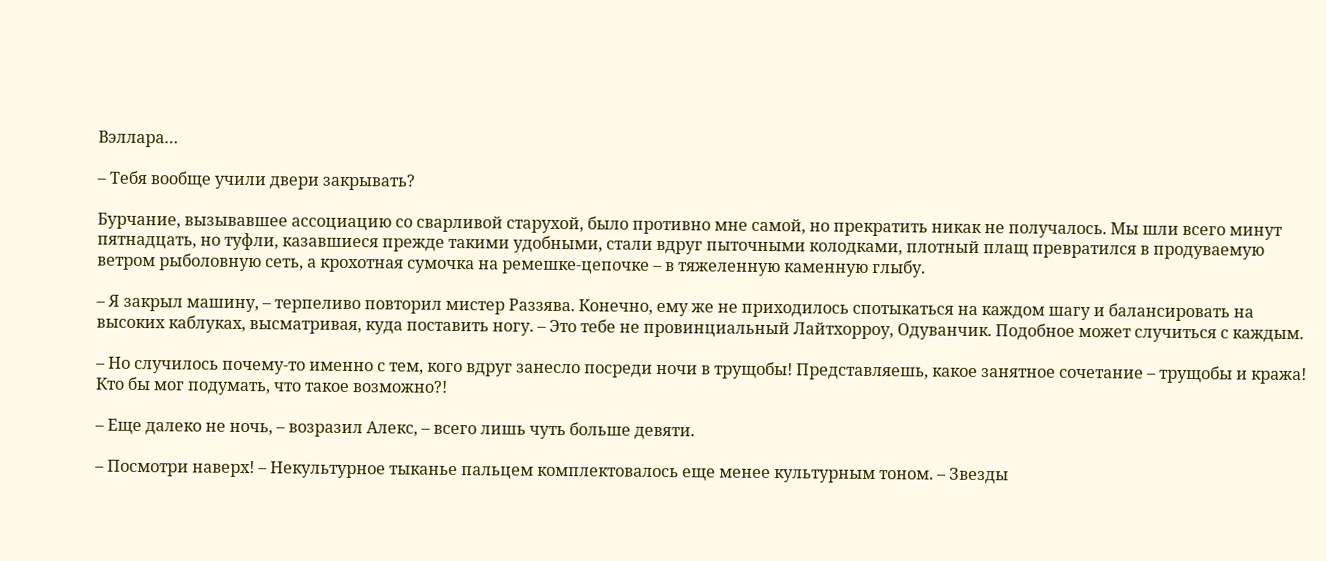Вэллара…

– Тебя вообще учили двери закрывать?

Бурчание, вызывавшее ассоциацию со сварливой старухой, было противно мне самой, но прекратить никак не получалось. Мы шли всего минут пятнадцать, но туфли, казавшиеся прежде такими удобными, стали вдруг пыточными колодками, плотный плащ превратился в продуваемую ветром рыболовную сеть, а крохотная сумочка на ремешке-цепочке – в тяжеленную каменную глыбу.

– Я закрыл машину, – терпеливо повторил мистер Раззява. Конечно, ему же не приходилось спотыкаться на каждом шагу и балансировать на высоких каблуках, высматривая, куда поставить ногу. – Это тебе не провинциальный Лайтхорроу, Одуванчик. Подобное может случиться с каждым.

– Но случилось почему-то именно с тем, кого вдруг занесло посреди ночи в трущобы! Представляешь, какое занятное сочетание – трущобы и кража! Кто бы мог подумать, что такое возможно?!

– Еще далеко не ночь, – возразил Алекс, – всего лишь чуть больше девяти.

– Посмотри наверх! – Некультурное тыканье пальцем комплектовалось еще менее культурным тоном. – Звезды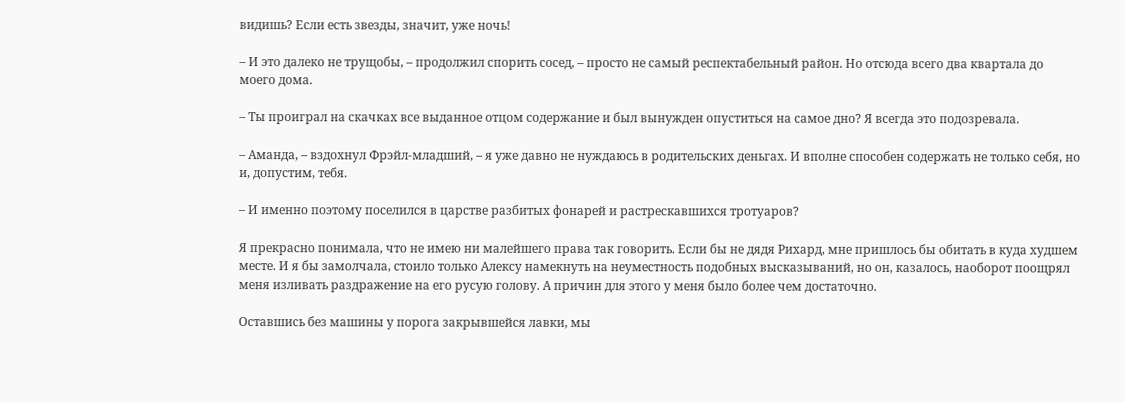видишь? Если есть звезды, значит, уже ночь!

– И это далеко не трущобы, – продолжил спорить сосед, – просто не самый респектабельный район. Но отсюда всего два квартала до моего дома.

– Ты проиграл на скачках все выданное отцом содержание и был вынужден опуститься на самое дно? Я всегда это подозревала.

– Аманда, – вздохнул Фрэйл-младший, – я уже давно не нуждаюсь в родительских деньгах. И вполне способен содержать не только себя, но и, допустим, тебя.

– И именно поэтому поселился в царстве разбитых фонарей и растрескавшихся тротуаров?

Я прекрасно понимала, что не имею ни малейшего права так говорить. Если бы не дядя Рихард, мне пришлось бы обитать в куда худшем месте. И я бы замолчала, стоило только Алексу намекнуть на неуместность подобных высказываний, но он, казалось, наоборот поощрял меня изливать раздражение на его русую голову. А причин для этого у меня было более чем достаточно.

Оставшись без машины у порога закрывшейся лавки, мы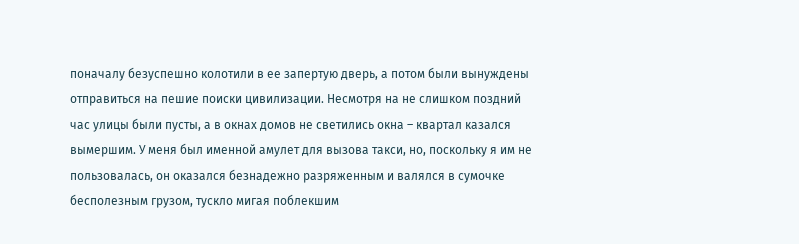поначалу безуспешно колотили в ее запертую дверь, а потом были вынуждены отправиться на пешие поиски цивилизации. Несмотря на не слишком поздний час улицы были пусты, а в окнах домов не светились окна – квартал казался вымершим. У меня был именной амулет для вызова такси, но, поскольку я им не пользовалась, он оказался безнадежно разряженным и валялся в сумочке бесполезным грузом, тускло мигая поблекшим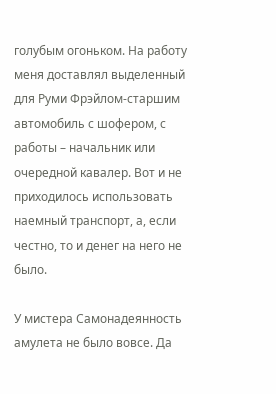голубым огоньком. На работу меня доставлял выделенный для Руми Фрэйлом-старшим автомобиль с шофером, с работы – начальник или очередной кавалер. Вот и не приходилось использовать наемный транспорт, а, если честно, то и денег на него не было.

У мистера Самонадеянность амулета не было вовсе. Да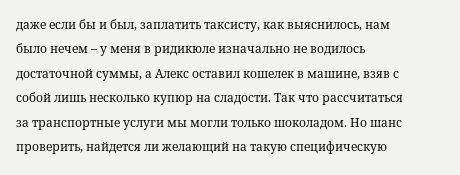даже если бы и был, заплатить таксисту, как выяснилось, нам было нечем – у меня в ридикюле изначально не водилось достаточной суммы, а Алекс оставил кошелек в машине, взяв с собой лишь несколько купюр на сладости. Так что рассчитаться за транспортные услуги мы могли только шоколадом. Но шанс проверить, найдется ли желающий на такую специфическую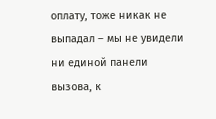оплату, тоже никак не выпадал – мы не увидели ни единой панели вызова, к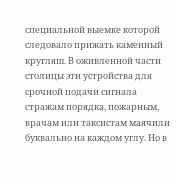специальной выемке которой следовало прижать каменный кругляш. В оживленной части столицы эти устройства для срочной подачи сигнала стражам порядка, пожарным, врачам или таксистам маячили буквально на каждом углу. Но в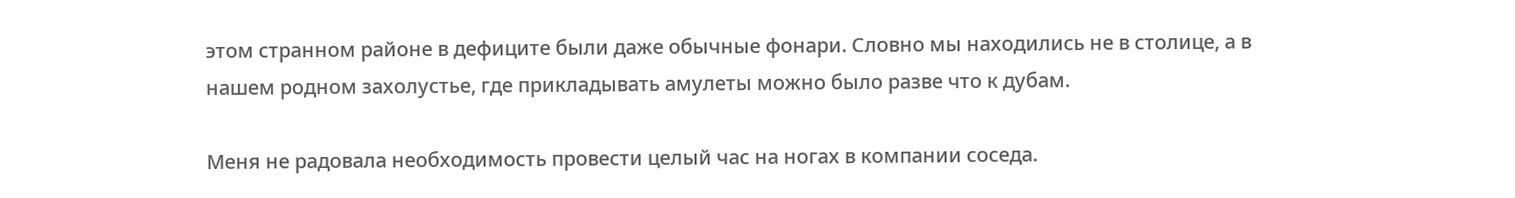этом странном районе в дефиците были даже обычные фонари. Словно мы находились не в столице, а в нашем родном захолустье, где прикладывать амулеты можно было разве что к дубам.

Меня не радовала необходимость провести целый час на ногах в компании соседа.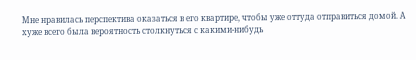Мне нравилась перспектива оказаться в его квартире, чтобы уже оттуда отправиться домой. А хуже всего была вероятность столкнуться с какими-нибудь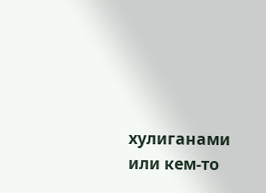хулиганами или кем-то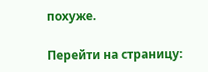похуже.

Перейти на страницу: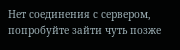Нет соединения с сервером, попробуйте зайти чуть позже